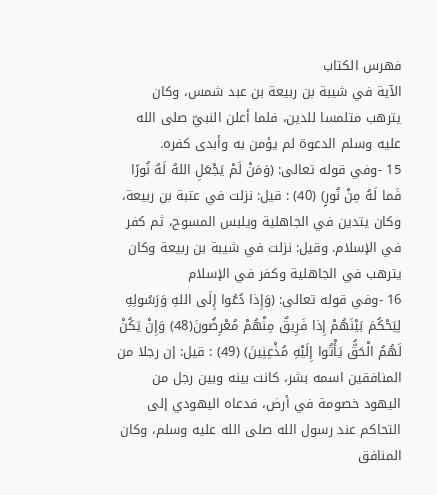فهرس الكتاب
الآية في شيبة بن ربيعة بن عبد شمس، وكان يترهب متلمسا للدين، فلما أعلن النبيّ صلى الله عليه وسلم الدعوة لم يؤمن به وأبدى كفره.
15 -وفي قوله تعالى: (وَمَنْ لَمْ يَجْعَلِ اللهُ لَهُ نُورًا فَما لَهُ مِنْ نُورٍ) (40) : قيل: نزلت في عتبة بن ربيعة، وكان يتدين في الجاهلية ويلبس المسوح، ثم كفر في الإسلام. وقيل: نزلت في شيبة بن ربيعة وكان يترهب في الجاهلية وكفر في الإسلام
16 -وفي قوله تعالى: (وَإِذا دُعُوا إِلَى اللهِ وَرَسُولِهِ لِيَحْكُمَ بَيْنَهُمْ إِذا فَرِيقٌ مِنْهُمْ مُعْرِضُونَ(48) وَإِنْ يَكُنْ لَهُمُ الْحَقُّ يَأْتُوا إِلَيْهِ مُذْعِنِينَ) (49) : قيل: إن رجلا من المنافقين اسمه بشر، كانت بينه وبين رجل من اليهود خصومة في أرض، فدعاه اليهودي إلى التحاكم عند رسول الله صلى الله عليه وسلم، وكان المنافق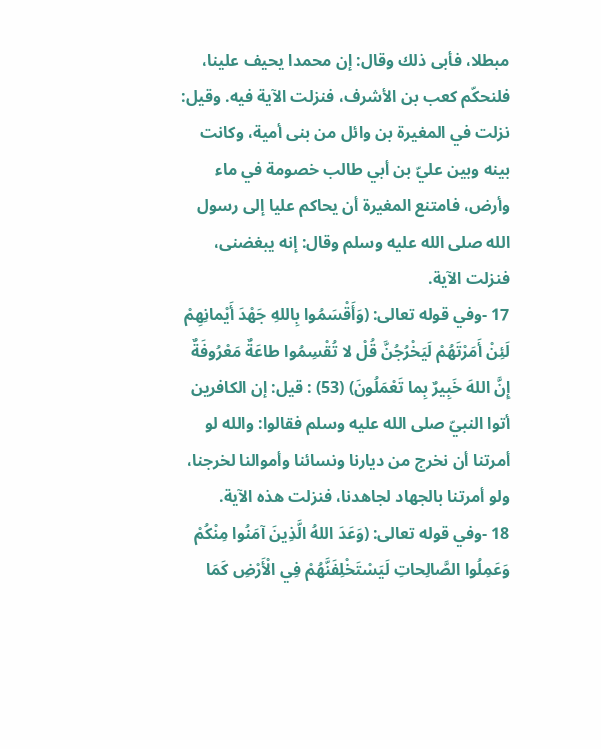مبطلا، فأبى ذلك وقال: إن محمدا يحيف علينا، فلنحكّم كعب بن الأشرف، فنزلت الآية فيه. وقيل: نزلت في المغيرة بن وائل من بنى أمية، وكانت بينه وبين عليّ بن أبي طالب خصومة في ماء وأرض، فامتنع المغيرة أن يحاكم عليا إلى رسول الله صلى الله عليه وسلم وقال: إنه يبغضنى، فنزلت الآية.
17 -وفي قوله تعالى: (وَأَقْسَمُوا بِاللهِ جَهْدَ أَيْمانِهِمْ لَئِنْ أَمَرْتَهُمْ لَيَخْرُجُنَّ قُلْ لا تُقْسِمُوا طاعَةٌ مَعْرُوفَةٌ إِنَّ اللهَ خَبِيرٌ بِما تَعْمَلُونَ) (53) : قيل: إن الكافرين أتوا النبيّ صلى الله عليه وسلم فقالوا: والله لو أمرتنا أن نخرج من ديارنا ونسائنا وأموالنا لخرجنا، ولو أمرتنا بالجهاد لجاهدنا، فنزلت هذه الآية.
18 -وفي قوله تعالى: (وَعَدَ اللهُ الَّذِينَ آمَنُوا مِنْكُمْ وَعَمِلُوا الصَّالِحاتِ لَيَسْتَخْلِفَنَّهُمْ فِي الْأَرْضِ كَمَا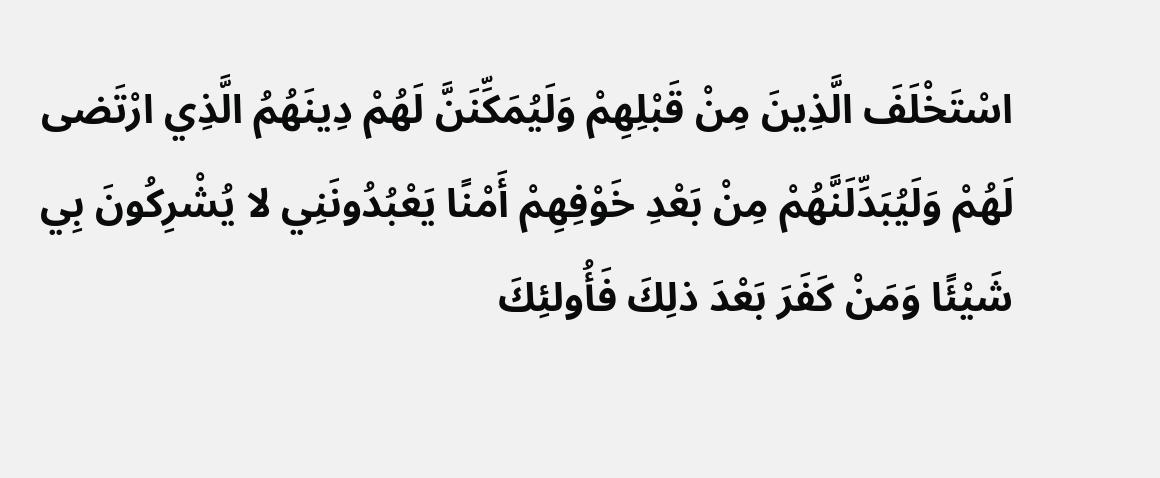اسْتَخْلَفَ الَّذِينَ مِنْ قَبْلِهِمْ وَلَيُمَكِّنَنَّ لَهُمْ دِينَهُمُ الَّذِي ارْتَضى لَهُمْ وَلَيُبَدِّلَنَّهُمْ مِنْ بَعْدِ خَوْفِهِمْ أَمْنًا يَعْبُدُونَنِي لا يُشْرِكُونَ بِي شَيْئًا وَمَنْ كَفَرَ بَعْدَ ذلِكَ فَأُولئِكَ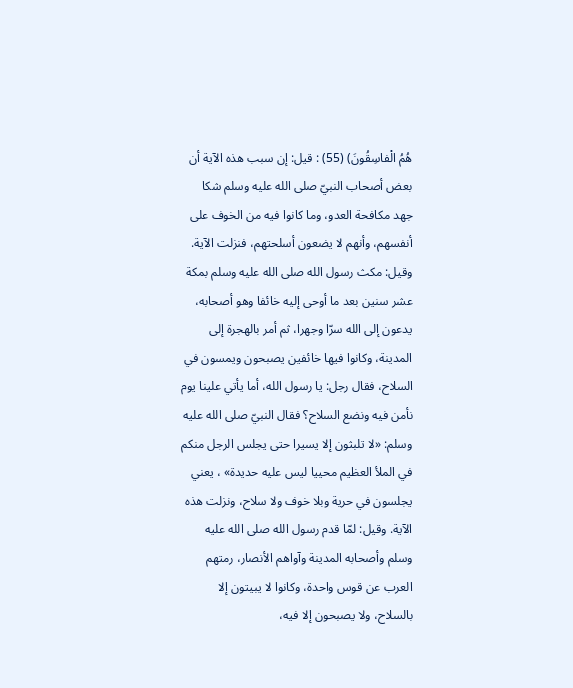هُمُ الْفاسِقُونَ) (55) : قيل: إن سبب هذه الآية أن بعض أصحاب النبيّ صلى الله عليه وسلم شكا جهد مكافحة العدو، وما كانوا فيه من الخوف على أنفسهم، وأنهم لا يضعون أسلحتهم، فنزلت الآية. وقيل: مكث رسول الله صلى الله عليه وسلم بمكة عشر سنين بعد ما أوحى إليه خائفا وهو أصحابه، يدعون إلى الله سرّا وجهرا، ثم أمر بالهجرة إلى المدينة، وكانوا فيها خائفين يصبحون ويمسون في السلاح، فقال رجل: يا رسول الله، أما يأتي علينا يوم نأمن فيه ونضع السلاح؟ فقال النبيّ صلى الله عليه وسلم: «لا تلبثون إلا يسيرا حتى يجلس الرجل منكم في الملأ العظيم محييا ليس عليه حديدة» ، يعني يجلسون في حرية وبلا خوف ولا سلاح، ونزلت هذه الآية. وقيل: لمّا قدم رسول الله صلى الله عليه وسلم وأصحابه المدينة وآواهم الأنصار، رمتهم العرب عن قوس واحدة، وكانوا لا يبيتون إلا بالسلاح، ولا يصبحون إلا فيه،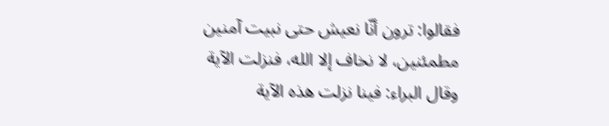فقالوا: ترون أنّا نعيش حتى نبيت آمنين مطمئنين، لا نخاف إلا الله، فنزلت الآية وقال البراء: فينا نزلت هذه الآية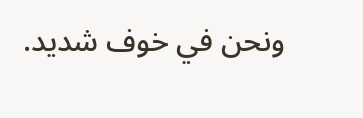ونحن في خوف شديد.